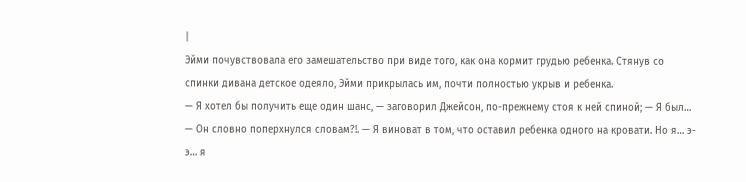|
Эйми почувствовала его замешательство при виде того, как она кормит грудью ребенка. Стянув со спинки дивана детское одеяло, Эйми прикрылась им, почти полностью укрыв и ребенка.
— Я хотел бы получить еще один шанс, — заговорил Джейсон, по-прежнему стоя к ней спиной; — Я был… — Он словно поперхнулся словам?!. — Я виноват в том, что оставил ребенка одного на кровати. Но я… э-э… я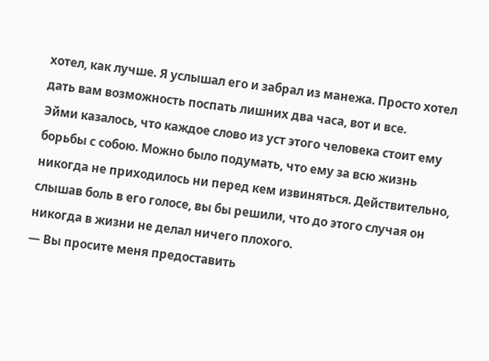хотел, как лучше. Я услышал его и забрал из манежа. Просто хотел дать вам возможность поспать лишних два часа, вот и все.
Эйми казалось, что каждое слово из уст этого человека стоит ему борьбы с собою. Можно было подумать, что ему за всю жизнь никогда не приходилось ни перед кем извиняться. Действительно, слышав боль в его голосе, вы бы решили, что до этого случая он никогда в жизни не делал ничего плохого.
— Вы просите меня предоставить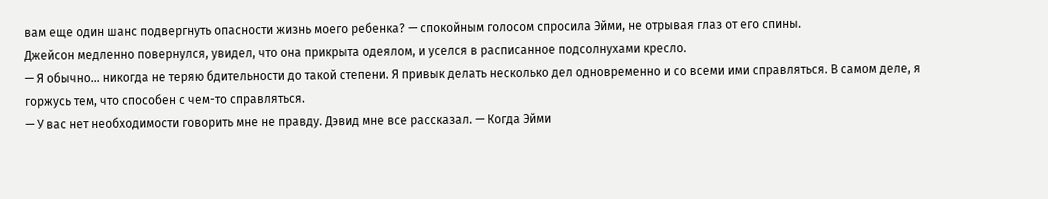вам еще один шанс подвергнуть опасности жизнь моего ребенка? — спокойным голосом спросила Эйми, не отрывая глаз от его спины.
Джейсон медленно повернулся, увидел, что она прикрыта одеялом, и уселся в расписанное подсолнухами кресло.
— Я обычно… никогда не теряю бдительности до такой степени. Я привык делать несколько дел одновременно и со всеми ими справляться. В самом деле, я горжусь тем, что способен с чем-то справляться.
— У вас нет необходимости говорить мне не правду. Дэвид мне все рассказал. — Когда Эйми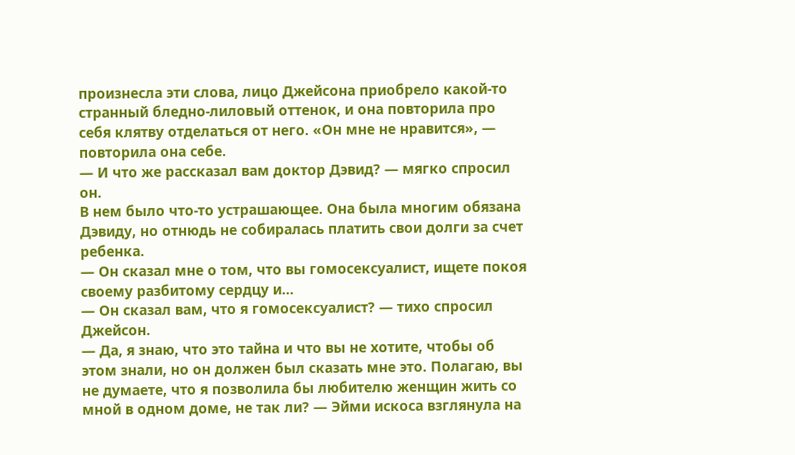произнесла эти слова, лицо Джейсона приобрело какой-то странный бледно-лиловый оттенок, и она повторила про себя клятву отделаться от него. «Он мне не нравится», — повторила она себе.
— И что же рассказал вам доктор Дэвид? — мягко спросил он.
В нем было что-то устрашающее. Она была многим обязана Дэвиду, но отнюдь не собиралась платить свои долги за счет ребенка.
— Он сказал мне о том, что вы гомосексуалист, ищете покоя своему разбитому сердцу и…
— Он сказал вам, что я гомосексуалист? — тихо спросил Джейсон.
— Да, я знаю, что это тайна и что вы не хотите, чтобы об этом знали, но он должен был сказать мне это. Полагаю, вы не думаете, что я позволила бы любителю женщин жить со мной в одном доме, не так ли? — Эйми искоса взглянула на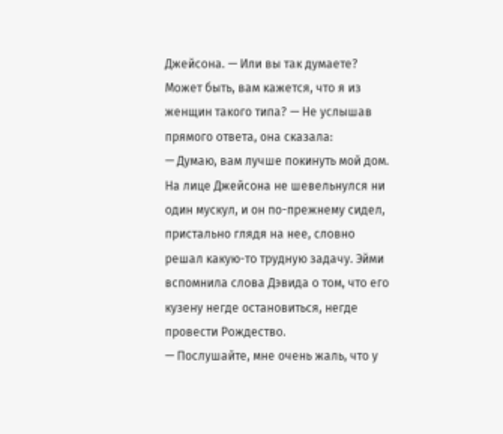Джейсона. — Или вы так думаете? Может быть, вам кажется, что я из женщин такого типа? — Не услышав прямого ответа, она сказала:
— Думаю, вам лучше покинуть мой дом.
На лице Джейсона не шевельнулся ни один мускул, и он по-прежнему сидел, пристально глядя на нее, словно решал какую-то трудную задачу. Эйми вспомнила слова Дэвида о том, что его кузену негде остановиться, негде провести Рождество.
— Послушайте, мне очень жаль, что у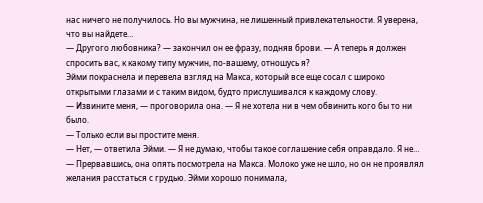нас ничего не получилось. Но вы мужчина, не лишенный привлекательности. Я уверена, что вы найдете…
— Другого любовника? — закончил он ее фразу, подняв брови. — А теперь я должен спросить вас, к какому типу мужчин, по-вашему, отношусь я?
Эйми покраснела и перевела взгляд на Макса, который все еще сосал с широко открытыми глазами и с таким видом, будто прислушивался к каждому слову.
— Извините меня, — проговорила она. — Я не хотела ни в чем обвинить кого бы то ни было.
— Только если вы простите меня.
— Нет, — ответила Эйми. — Я не думаю, чтобы такое соглашение себя оправдало. Я не… — Прервавшись, она опять посмотрела на Макса. Молоко уже не шло, но он не проявлял желания расстаться с грудью. Эйми хорошо понимала,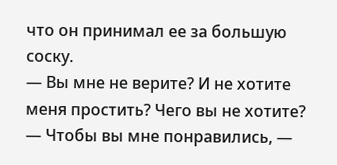что он принимал ее за большую соску.
— Вы мне не верите? И не хотите меня простить? Чего вы не хотите?
— Чтобы вы мне понравились, —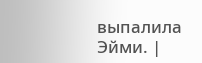выпалила Эйми. |